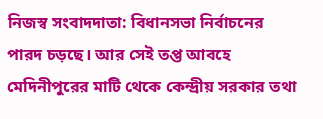নিজস্ব সংবাদদাতা: বিধানসভা নির্বাচনের পারদ চড়ছে। আর সেই তপ্ত আবহে মেদিনীপুরের মাটি থেকে কেন্দ্রীয় সরকার তথা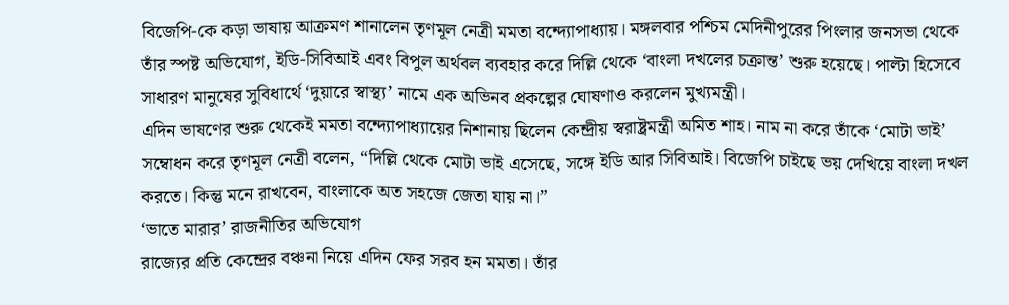বিজেপি-কে কড়া ভাষায় আক্রমণ শানালেন তৃণমূল নেত্রী মমতা বন্দ্যোপাধ্যায়। মঙ্গলবার পশ্চিম মেদিনীপুরের পিংলার জনসভা থেকে তাঁর স্পষ্ট অভিযোগ, ইডি-সিবিআই এবং বিপুল অর্থবল ব্যবহার করে দিল্লি থেকে ‘বাংলা দখলের চক্রান্ত’ শুরু হয়েছে। পাল্টা হিসেবে সাধারণ মানুষের সুবিধার্থে ‘দুয়ারে স্বাস্থ্য’ নামে এক অভিনব প্রকল্পের ঘোষণাও করলেন মুখ্যমন্ত্রী।
এদিন ভাষণের শুরু থেকেই মমতা বন্দ্যোপাধ্যায়ের নিশানায় ছিলেন কেন্দ্রীয় স্বরাষ্ট্রমন্ত্রী অমিত শাহ। নাম না করে তাঁকে ‘মোটা ভাই’ সম্বোধন করে তৃণমূল নেত্রী বলেন, “দিল্লি থেকে মোটা ভাই এসেছে, সঙ্গে ইডি আর সিবিআই। বিজেপি চাইছে ভয় দেখিয়ে বাংলা দখল করতে। কিন্তু মনে রাখবেন, বাংলাকে অত সহজে জেতা যায় না।”
‘ভাতে মারার’ রাজনীতির অভিযোগ
রাজ্যের প্রতি কেন্দ্রের বঞ্চনা নিয়ে এদিন ফের সরব হন মমতা। তাঁর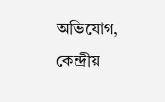অভিযোগ, কেন্দ্রীয়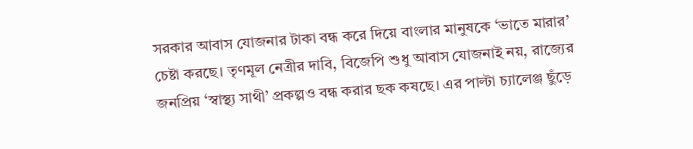সরকার আবাস যোজনার টাকা বন্ধ করে দিয়ে বাংলার মানুষকে ‘ভাতে মারার’ চেষ্টা করছে। তৃণমূল নেত্রীর দাবি, বিজেপি শুধু আবাস যোজনাই নয়, রাজ্যের জনপ্রিয় ‘স্বাস্থ্য সাথী’ প্রকল্পও বন্ধ করার ছক কষছে। এর পাল্টা চ্যালেঞ্জ ছুঁড়ে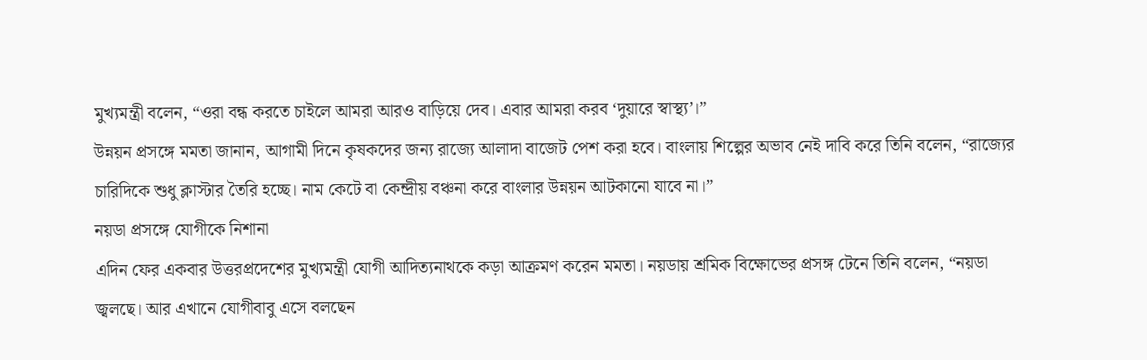মুখ্যমন্ত্রী বলেন, “ওরা বন্ধ করতে চাইলে আমরা আরও বাড়িয়ে দেব। এবার আমরা করব ‘দুয়ারে স্বাস্থ্য’।”
উন্নয়ন প্রসঙ্গে মমতা জানান, আগামী দিনে কৃষকদের জন্য রাজ্যে আলাদা বাজেট পেশ করা হবে। বাংলায় শিল্পের অভাব নেই দাবি করে তিনি বলেন, “রাজ্যের চারিদিকে শুধু ক্লাস্টার তৈরি হচ্ছে। নাম কেটে বা কেন্দ্রীয় বঞ্চনা করে বাংলার উন্নয়ন আটকানো যাবে না।”
নয়ডা প্রসঙ্গে যোগীকে নিশানা
এদিন ফের একবার উত্তরপ্রদেশের মুখ্যমন্ত্রী যোগী আদিত্যনাথকে কড়া আক্রমণ করেন মমতা। নয়ডায় শ্রমিক বিক্ষোভের প্রসঙ্গ টেনে তিনি বলেন, “নয়ডা জ্বলছে। আর এখানে যোগীবাবু এসে বলছেন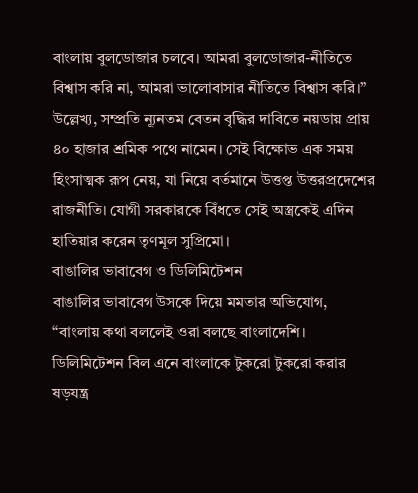বাংলায় বুলডোজার চলবে। আমরা বুলডোজার-নীতিতে বিশ্বাস করি না, আমরা ভালোবাসার নীতিতে বিশ্বাস করি।”
উল্লেখ্য, সম্প্রতি ন্যূনতম বেতন বৃদ্ধির দাবিতে নয়ডায় প্রায় ৪০ হাজার শ্রমিক পথে নামেন। সেই বিক্ষোভ এক সময় হিংসাত্মক রূপ নেয়, যা নিয়ে বর্তমানে উত্তপ্ত উত্তরপ্রদেশের রাজনীতি। যোগী সরকারকে বিঁধতে সেই অস্ত্রকেই এদিন হাতিয়ার করেন তৃণমূল সুপ্রিমো।
বাঙালির ভাবাবেগ ও ডিলিমিটেশন
বাঙালির ভাবাবেগ উসকে দিয়ে মমতার অভিযোগ, “বাংলায় কথা বললেই ওরা বলছে বাংলাদেশি। ডিলিমিটেশন বিল এনে বাংলাকে টুকরো টুকরো করার ষড়যন্ত্র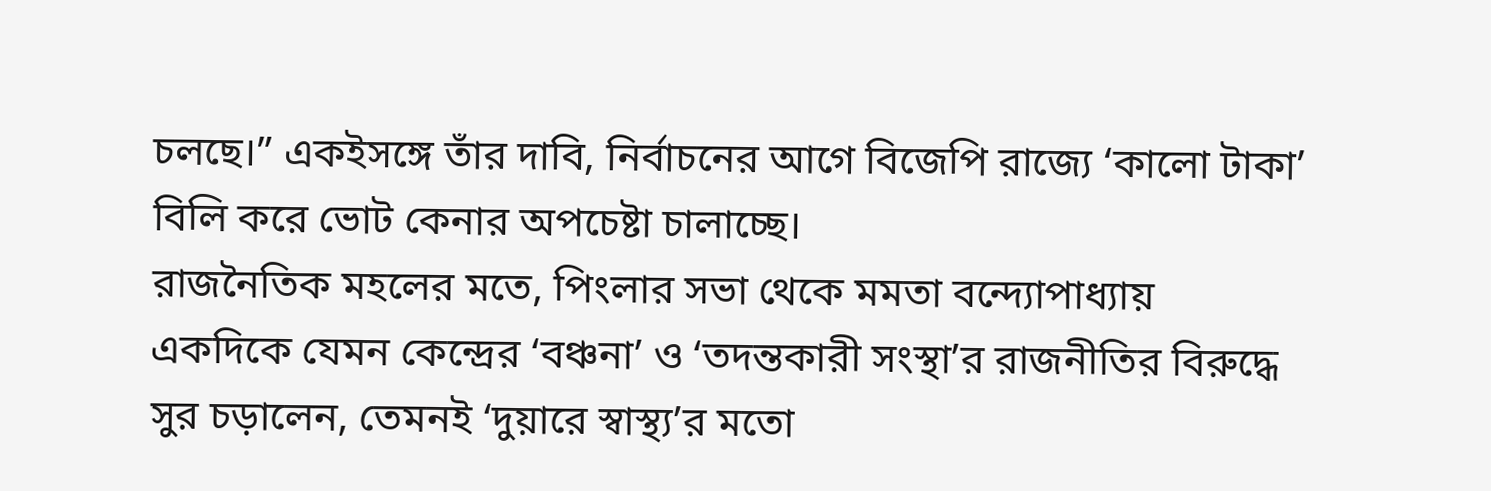চলছে।” একইসঙ্গে তাঁর দাবি, নির্বাচনের আগে বিজেপি রাজ্যে ‘কালো টাকা’ বিলি করে ভোট কেনার অপচেষ্টা চালাচ্ছে।
রাজনৈতিক মহলের মতে, পিংলার সভা থেকে মমতা বন্দ্যোপাধ্যায় একদিকে যেমন কেন্দ্রের ‘বঞ্চনা’ ও ‘তদন্তকারী সংস্থা’র রাজনীতির বিরুদ্ধে সুর চড়ালেন, তেমনই ‘দুয়ারে স্বাস্থ্য’র মতো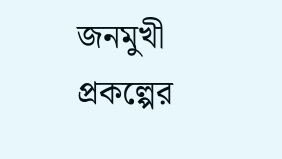জনমুখী প্রকল্পের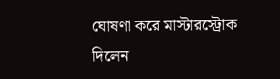ঘোষণা করে মাস্টারস্ট্রোক দিলেন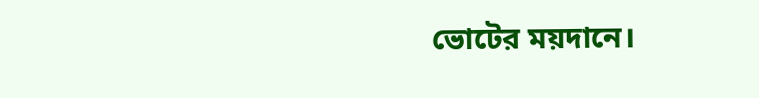ভোটের ময়দানে।